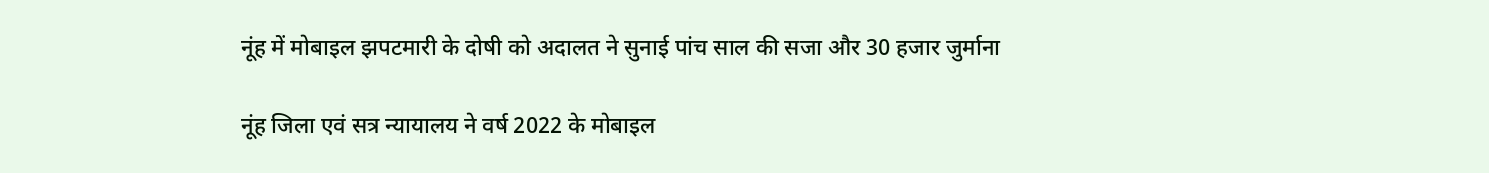नूंह में मोबाइल झपटमारी के दोषी को अदालत ने सुनाई पांच साल की सजा और 30 हजार जुर्माना

नूंह जिला एवं सत्र न्यायालय ने वर्ष 2022 के मोबाइल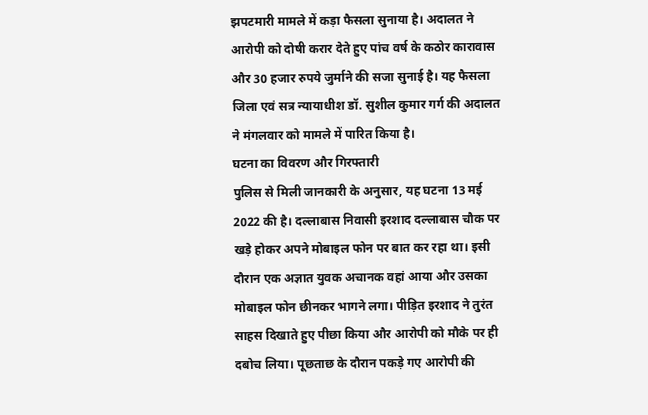झपटमारी मामले में कड़ा फैसला सुनाया है। अदालत ने आरोपी को दोषी करार देते हुए पांच वर्ष के कठोर कारावास और 30 हजार रुपये जुर्माने की सजा सुनाई है। यह फैसला जिला एवं सत्र न्यायाधीश डॉ. सुशील कुमार गर्ग की अदालत ने मंगलवार को मामले में पारित किया है।
घटना का विवरण और गिरफ्तारी
पुलिस से मिली जानकारी के अनुसार, यह घटना 13 मई 2022 की है। दल्लाबास निवासी इरशाद दल्लाबास चौक पर खड़े होकर अपने मोबाइल फोन पर बात कर रहा था। इसी दौरान एक अज्ञात युवक अचानक वहां आया और उसका मोबाइल फोन छीनकर भागने लगा। पीड़ित इरशाद ने तुरंत साहस दिखाते हुए पीछा किया और आरोपी को मौके पर ही दबोच लिया। पूछताछ के दौरान पकड़े गए आरोपी की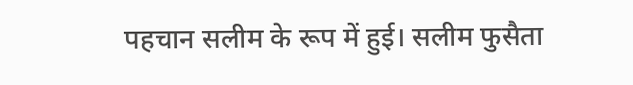पहचान सलीम के रूप में हुई। सलीम फुसैता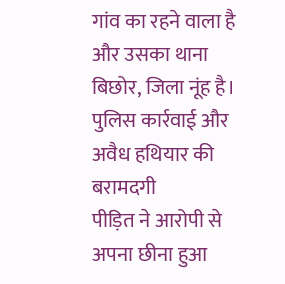गांव का रहने वाला है और उसका थाना बिछोर, जिला नूंह है।
पुलिस कार्रवाई और अवैध हथियार की बरामदगी
पीड़ित ने आरोपी से अपना छीना हुआ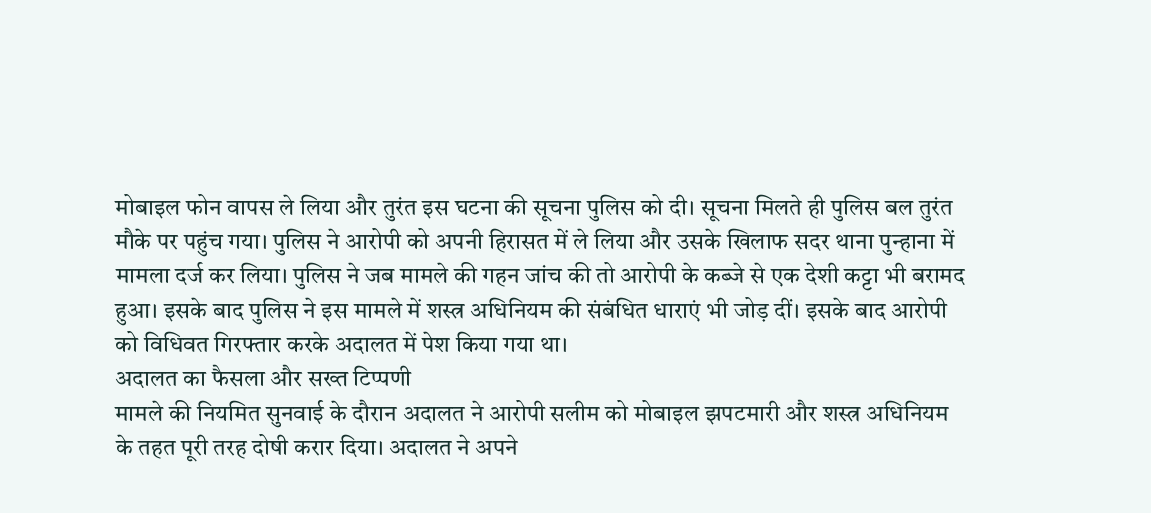मोबाइल फोन वापस ले लिया और तुरंत इस घटना की सूचना पुलिस को दी। सूचना मिलते ही पुलिस बल तुरंत मौके पर पहुंच गया। पुलिस ने आरोपी को अपनी हिरासत में ले लिया और उसके खिलाफ सदर थाना पुन्हाना में मामला दर्ज कर लिया। पुलिस ने जब मामले की गहन जांच की तो आरोपी के कब्जे से एक देशी कट्टा भी बरामद हुआ। इसके बाद पुलिस ने इस मामले में शस्त्र अधिनियम की संबंधित धाराएं भी जोड़ दीं। इसके बाद आरोपी को विधिवत गिरफ्तार करके अदालत में पेश किया गया था।
अदालत का फैसला और सख्त टिप्पणी
मामले की नियमित सुनवाई के दौरान अदालत ने आरोपी सलीम को मोबाइल झपटमारी और शस्त्र अधिनियम के तहत पूरी तरह दोषी करार दिया। अदालत ने अपने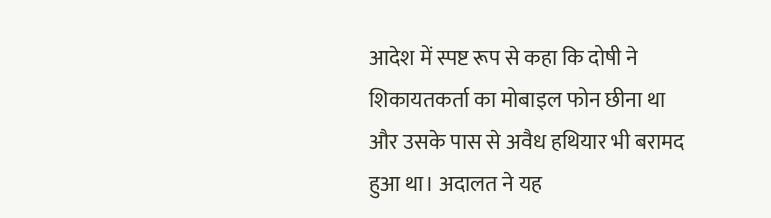आदेश में स्पष्ट रूप से कहा कि दोषी ने शिकायतकर्ता का मोबाइल फोन छीना था और उसके पास से अवैध हथियार भी बरामद हुआ था। अदालत ने यह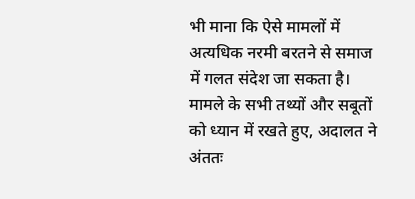भी माना कि ऐसे मामलों में अत्यधिक नरमी बरतने से समाज में गलत संदेश जा सकता है। मामले के सभी तथ्यों और सबूतों को ध्यान में रखते हुए, अदालत ने अंततः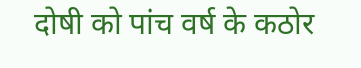दोषी को पांच वर्ष के कठोर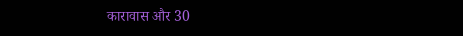कारावास और 30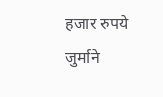हजार रुपये जुर्माने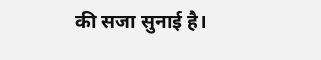की सजा सुनाई है।